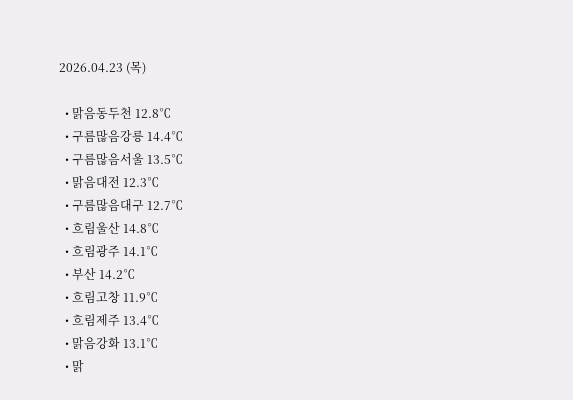2026.04.23 (목)

  • 맑음동두천 12.8℃
  • 구름많음강릉 14.4℃
  • 구름많음서울 13.5℃
  • 맑음대전 12.3℃
  • 구름많음대구 12.7℃
  • 흐림울산 14.8℃
  • 흐림광주 14.1℃
  • 부산 14.2℃
  • 흐림고창 11.9℃
  • 흐림제주 13.4℃
  • 맑음강화 13.1℃
  • 맑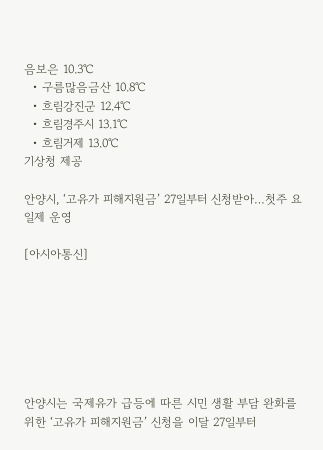음보은 10.3℃
  • 구름많음금산 10.8℃
  • 흐림강진군 12.4℃
  • 흐림경주시 13.1℃
  • 흐림거제 13.0℃
기상청 제공

안양시, ‘고유가 피해지원금’ 27일부터 신청받아…첫주 요일제 운영

[아시아통신]







안양시는 국제유가 급등에 따른 시민 생활 부담 완화를 위한 ‘고유가 피해지원금’ 신청을 이달 27일부터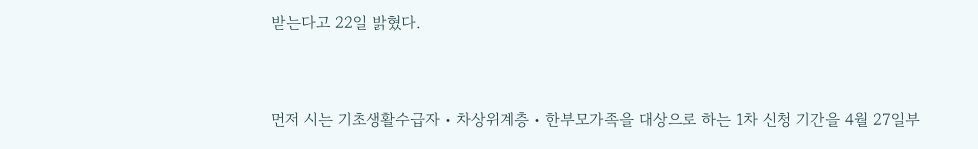받는다고 22일 밝혔다.



먼저 시는 기초생활수급자・차상위계층・한부모가족을 대상으로 하는 1차 신청 기간을 4월 27일부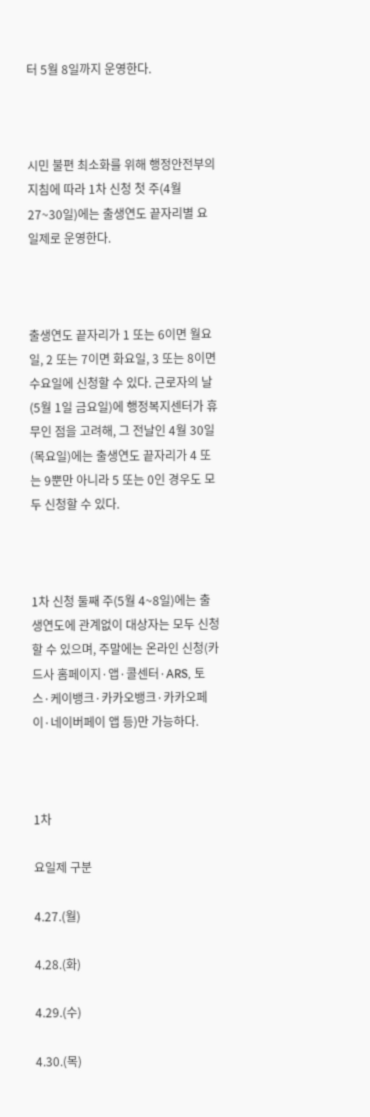터 5월 8일까지 운영한다.



시민 불편 최소화를 위해 행정안전부의 지침에 따라 1차 신청 첫 주(4월 27~30일)에는 출생연도 끝자리별 요일제로 운영한다.



출생연도 끝자리가 1 또는 6이면 월요일, 2 또는 7이면 화요일, 3 또는 8이면 수요일에 신청할 수 있다. 근로자의 날(5월 1일 금요일)에 행정복지센터가 휴무인 점을 고려해, 그 전날인 4월 30일(목요일)에는 출생연도 끝자리가 4 또는 9뿐만 아니라 5 또는 0인 경우도 모두 신청할 수 있다.



1차 신청 둘째 주(5월 4~8일)에는 출생연도에 관계없이 대상자는 모두 신청할 수 있으며, 주말에는 온라인 신청(카드사 홈페이지·앱·콜센터·ARS, 토스·케이뱅크·카카오뱅크·카카오페이·네이버페이 앱 등)만 가능하다.



1차

요일제 구분

4.27.(월)

4.28.(화)

4.29.(수)

4.30.(목)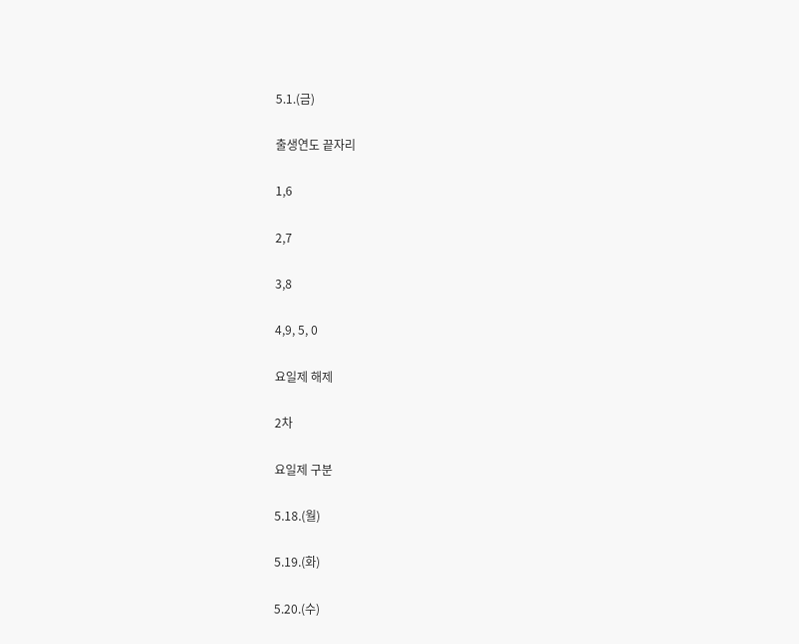5.1.(금)

출생연도 끝자리

1,6

2,7

3,8

4,9, 5, 0

요일제 해제

2차

요일제 구분

5.18.(월)

5.19.(화)

5.20.(수)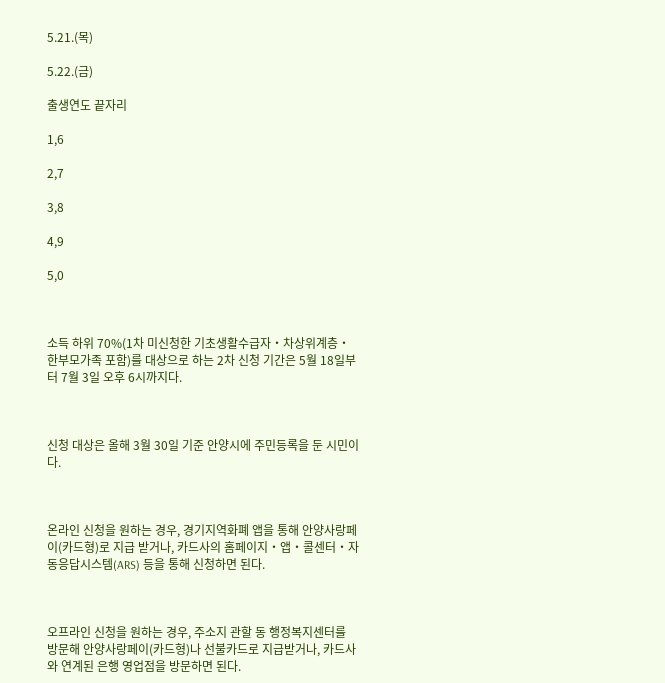5.21.(목)

5.22.(금)

출생연도 끝자리

1,6

2,7

3,8

4,9

5,0



소득 하위 70%(1차 미신청한 기초생활수급자・차상위계층・한부모가족 포함)를 대상으로 하는 2차 신청 기간은 5월 18일부터 7월 3일 오후 6시까지다.



신청 대상은 올해 3월 30일 기준 안양시에 주민등록을 둔 시민이다.



온라인 신청을 원하는 경우, 경기지역화폐 앱을 통해 안양사랑페이(카드형)로 지급 받거나, 카드사의 홈페이지・앱・콜센터・자동응답시스템(ARS) 등을 통해 신청하면 된다.



오프라인 신청을 원하는 경우, 주소지 관할 동 행정복지센터를 방문해 안양사랑페이(카드형)나 선불카드로 지급받거나, 카드사와 연계된 은행 영업점을 방문하면 된다.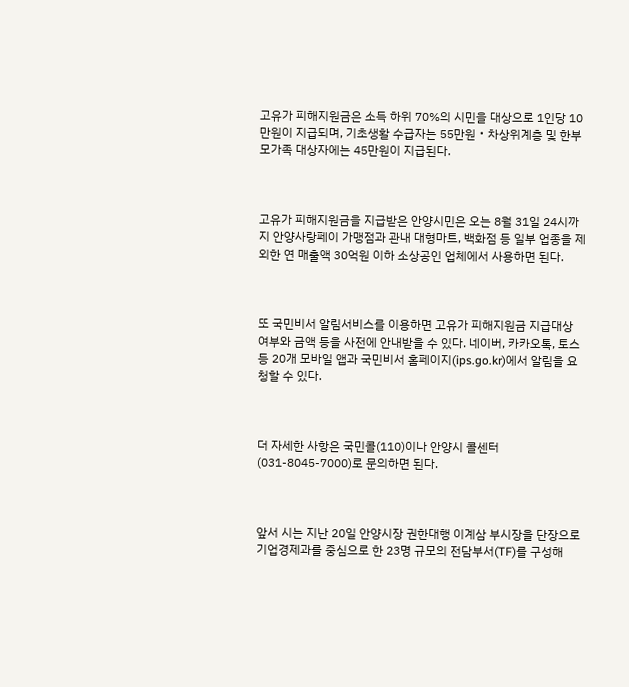고유가 피해지원금은 소득 하위 70%의 시민을 대상으로 1인당 10만원이 지급되며, 기초생활 수급자는 55만원・차상위계층 및 한부모가족 대상자에는 45만원이 지급된다.



고유가 피해지원금을 지급받은 안양시민은 오는 8월 31일 24시까지 안양사랑페이 가맹점과 관내 대형마트, 백화점 등 일부 업종을 제외한 연 매출액 30억원 이하 소상공인 업체에서 사용하면 된다.



또 국민비서 알림서비스를 이용하면 고유가 피해지원금 지급대상 여부와 금액 등을 사전에 안내받을 수 있다. 네이버, 카카오톡, 토스 등 20개 모바일 앱과 국민비서 홈페이지(ips.go.kr)에서 알림을 요청할 수 있다.



더 자세한 사항은 국민콜(110)이나 안양시 콜센터(031-8045-7000)로 문의하면 된다.



앞서 시는 지난 20일 안양시장 권한대행 이계삼 부시장을 단장으로 기업경제과를 중심으로 한 23명 규모의 전담부서(TF)를 구성해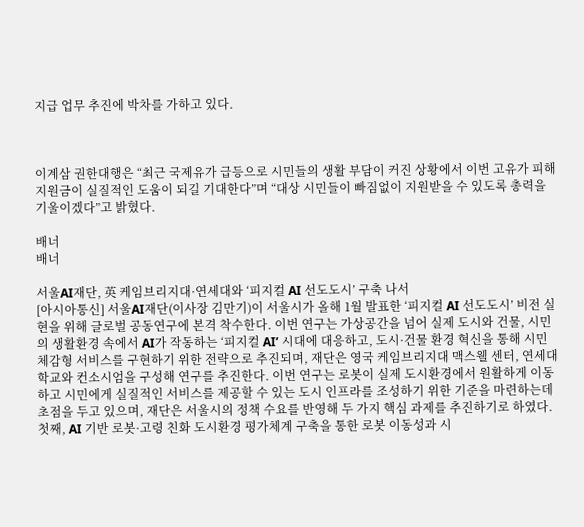지급 업무 추진에 박차를 가하고 있다.



이계삼 권한대행은 “최근 국제유가 급등으로 시민들의 생활 부담이 커진 상황에서 이번 고유가 피해지원금이 실질적인 도움이 되길 기대한다”며 “대상 시민들이 빠짐없이 지원받을 수 있도록 총력을 기울이겠다”고 밝혔다.

배너
배너

서울AI재단, 英 케임브리지대·연세대와 ‘피지컬 AI 선도도시’ 구축 나서
[아시아통신] 서울AI재단(이사장 김만기)이 서울시가 올해 1월 발표한 ‘피지컬 AI 선도도시’ 비전 실현을 위해 글로벌 공동연구에 본격 착수한다. 이번 연구는 가상공간을 넘어 실제 도시와 건물, 시민의 생활환경 속에서 AI가 작동하는 ‘피지컬 AI’ 시대에 대응하고, 도시·건물 환경 혁신을 통해 시민 체감형 서비스를 구현하기 위한 전략으로 추진되며, 재단은 영국 케임브리지대 맥스웰 센터, 연세대학교와 컨소시엄을 구성해 연구를 추진한다. 이번 연구는 로봇이 실제 도시환경에서 원활하게 이동하고 시민에게 실질적인 서비스를 제공할 수 있는 도시 인프라를 조성하기 위한 기준을 마련하는데 초점을 두고 있으며, 재단은 서울시의 정책 수요를 반영해 두 가지 핵심 과제를 추진하기로 하였다. 첫째, AI 기반 로봇·고령 친화 도시환경 평가체계 구축을 통한 로봇 이동성과 시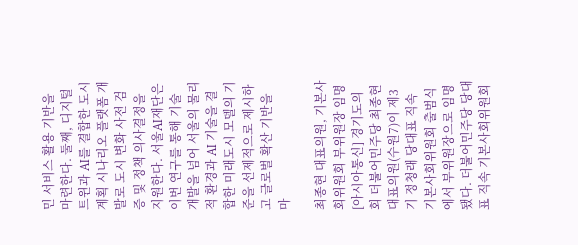민 서비스 활용 기반을 마련한다. 둘째, 디지털트윈과 AI를 결합한 도시계획 시나리오 플랫폼 개발로 도시 변화 사전 검증 및 정책 의사결정을 지원한다. 서울AI재단은 이번 연구를 통해 기술 개발을 넘어 서울의 물리적 환경과 AI 기술을 결합한 미래도시 모델의 기준을 선제적으로 제시하고 글로벌 확산 기반을 마

최종현 대표의원, 기본사회위원회 부위원장 임명
[아시아통신] 경기도의회 더불어민주당 최종현 대표의원(수원7)이 제3기 정청래 당대표 직속 기본사회위원회 출범식에서 부위원장으로 임명됐다. 더불어민주당 당대표 직속 기본사회위원회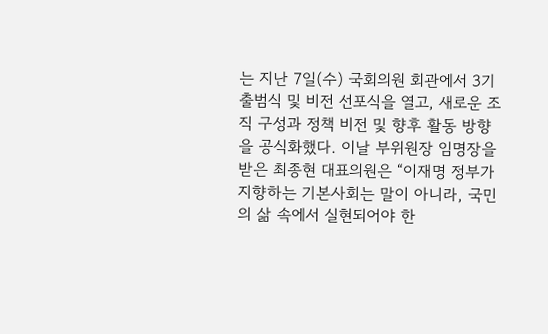는 지난 7일(수) 국회의원 회관에서 3기 출범식 및 비전 선포식을 열고, 새로운 조직 구성과 정책 비전 및 향후 활동 방향을 공식화했다. 이날 부위원장 임명장을 받은 최종현 대표의원은 “이재명 정부가 지향하는 기본사회는 말이 아니라, 국민의 삶 속에서 실현되어야 한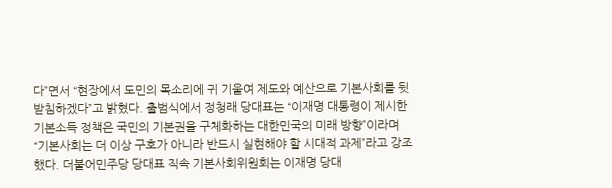다”면서 “현장에서 도민의 목소리에 귀 기울여 제도와 예산으로 기본사회를 뒷받침하겠다”고 밝혔다. 출범식에서 정청래 당대표는 “이재명 대통령이 제시한 기본소득 정책은 국민의 기본권을 구체화하는 대한민국의 미래 방향”이라며 “기본사회는 더 이상 구호가 아니라 반드시 실현해야 할 시대적 과제”라고 강조했다. 더불어민주당 당대표 직속 기본사회위원회는 이재명 당대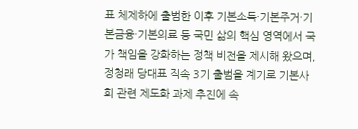표 체제하에 출범한 이후 기본소득·기본주거·기본금융·기본의료 등 국민 삶의 핵심 영역에서 국가 책임을 강화하는 정책 비전을 제시해 왔으며, 정청래 당대표 직속 3기 출범을 계기로 기본사회 관련 제도화 과제 추진에 속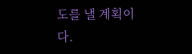도를 낼 계획이다.